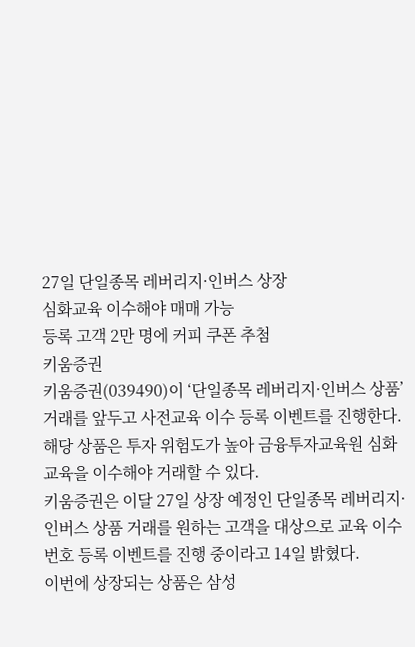27일 단일종목 레버리지·인버스 상장
심화교육 이수해야 매매 가능
등록 고객 2만 명에 커피 쿠폰 추첨
키움증권
키움증권(039490)이 ‘단일종목 레버리지·인버스 상품’ 거래를 앞두고 사전교육 이수 등록 이벤트를 진행한다. 해당 상품은 투자 위험도가 높아 금융투자교육원 심화교육을 이수해야 거래할 수 있다.
키움증권은 이달 27일 상장 예정인 단일종목 레버리지·인버스 상품 거래를 원하는 고객을 대상으로 교육 이수번호 등록 이벤트를 진행 중이라고 14일 밝혔다.
이번에 상장되는 상품은 삼성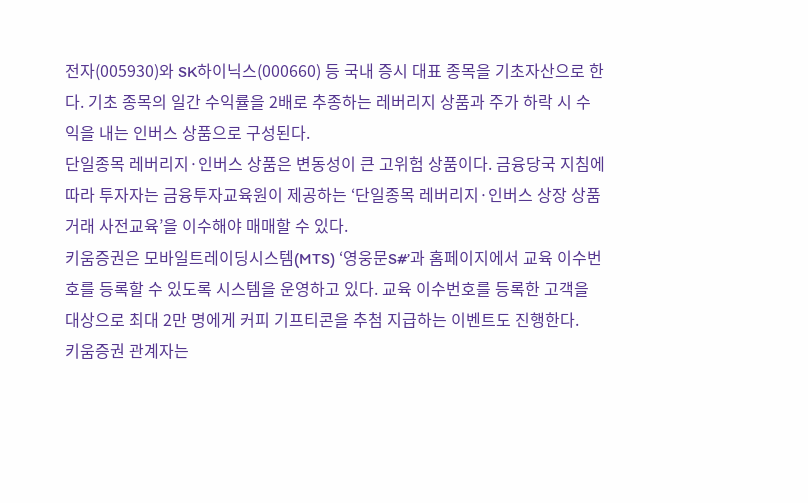전자(005930)와 SK하이닉스(000660) 등 국내 증시 대표 종목을 기초자산으로 한다. 기초 종목의 일간 수익률을 2배로 추종하는 레버리지 상품과 주가 하락 시 수익을 내는 인버스 상품으로 구성된다.
단일종목 레버리지·인버스 상품은 변동성이 큰 고위험 상품이다. 금융당국 지침에 따라 투자자는 금융투자교육원이 제공하는 ‘단일종목 레버리지·인버스 상장 상품 거래 사전교육’을 이수해야 매매할 수 있다.
키움증권은 모바일트레이딩시스템(MTS) ‘영웅문S#’과 홈페이지에서 교육 이수번호를 등록할 수 있도록 시스템을 운영하고 있다. 교육 이수번호를 등록한 고객을 대상으로 최대 2만 명에게 커피 기프티콘을 추첨 지급하는 이벤트도 진행한다.
키움증권 관계자는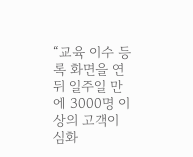“교육 이수 등록 화면을 연 뒤 일주일 만에 3000명 이상의 고객이 심화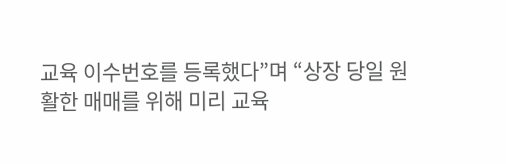교육 이수번호를 등록했다”며 “상장 당일 원활한 매매를 위해 미리 교육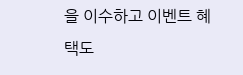을 이수하고 이벤트 혜택도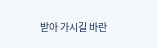받아 가시길 바란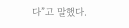다”고 말했다.